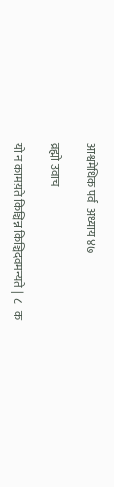आश्वमेधिक पर्व  अध्याय ४७

व्रह्मो उवाच

यो न कामय़ते किञ्चिन्न किञ्चिदवमन्यते |  ८   क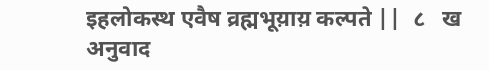इहलोकस्थ एवैष व्रह्मभूय़ाय़ कल्पते ||  ८   ख
अनुवाद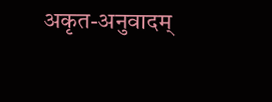अकृत-अनुवादम्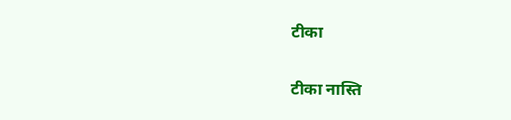टीका

टीका नास्ति